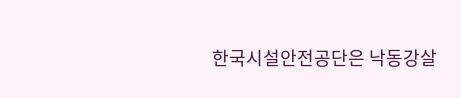한국시설안전공단은 낙동강살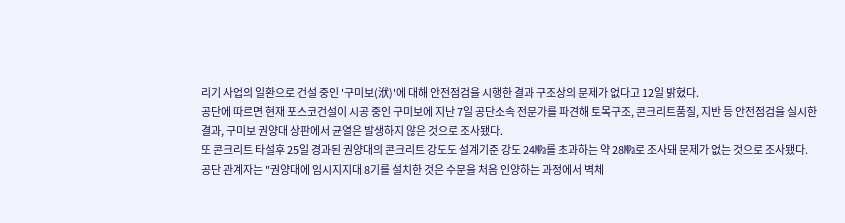리기 사업의 일환으로 건설 중인 '구미보(洑)'에 대해 안전점검을 시행한 결과 구조상의 문제가 없다고 12일 밝혔다.
공단에 따르면 현재 포스코건설이 시공 중인 구미보에 지난 7일 공단소속 전문가를 파견해 토목구조, 콘크리트품질, 지반 등 안전점검을 실시한 결과, 구미보 권양대 상판에서 균열은 발생하지 않은 것으로 조사됐다.
또 콘크리트 타설후 25일 경과된 권양대의 콘크리트 강도도 설계기준 강도 24㎫를 초과하는 약 28㎫로 조사돼 문제가 없는 것으로 조사됐다.
공단 관계자는 "권양대에 임시지지대 8기를 설치한 것은 수문을 처음 인양하는 과정에서 벽체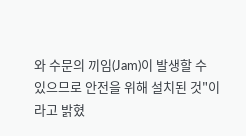와 수문의 끼임(Jam)이 발생할 수 있으므로 안전을 위해 설치된 것"이라고 밝혔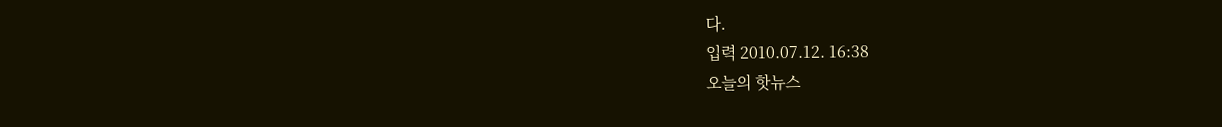다.
입력 2010.07.12. 16:38
오늘의 핫뉴스